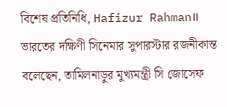বিশেষ প্রতিনিধি, Hafizur Rahman।।
ভারতের দক্ষিণী সিনেমার সুপারস্টার রজনীকান্ত বলেছেন, তামিলনাড়ুর মুখ্যমন্ত্রী সি জোসেফ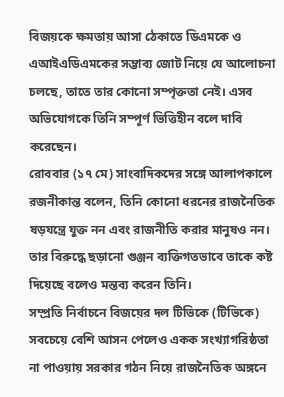বিজয়কে ক্ষমতায় আসা ঠেকাতে ডিএমকে ও এআইএডিএমকের সম্ভাব্য জোট নিয়ে যে আলোচনা চলছে, তাতে তার কোনো সম্পৃক্ততা নেই। এসব অভিযোগকে তিনি সম্পূর্ণ ভিত্তিহীন বলে দাবি করেছেন।
রোববার (১৭ মে) সাংবাদিকদের সঙ্গে আলাপকালে রজনীকান্ত বলেন, তিনি কোনো ধরনের রাজনৈতিক ষড়যন্ত্রে যুক্ত নন এবং রাজনীতি করার মানুষও নন। তার বিরুদ্ধে ছড়ানো গুঞ্জন ব্যক্তিগতভাবে তাকে কষ্ট দিয়েছে বলেও মন্তব্য করেন তিনি।
সম্প্রতি নির্বাচনে বিজয়ের দল টিভিকে (টিভিকে) সবচেয়ে বেশি আসন পেলেও একক সংখ্যাগরিষ্ঠতা না পাওয়ায় সরকার গঠন নিয়ে রাজনৈতিক অঙ্গনে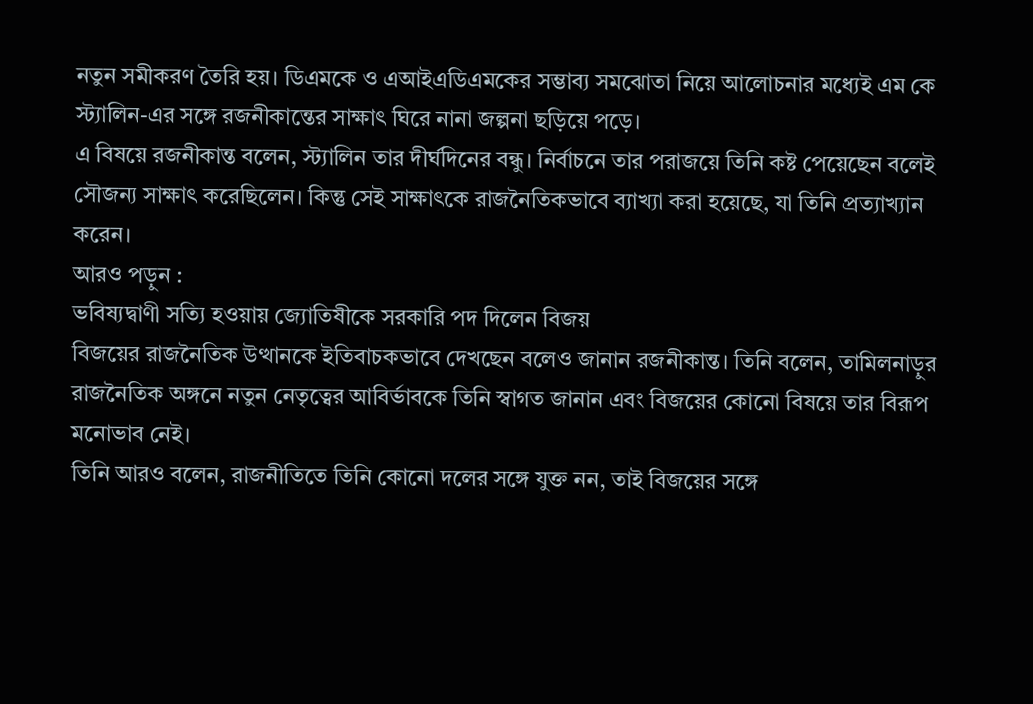নতুন সমীকরণ তৈরি হয়। ডিএমকে ও এআইএডিএমকের সম্ভাব্য সমঝোতা নিয়ে আলোচনার মধ্যেই এম কে স্ট্যালিন-এর সঙ্গে রজনীকান্তের সাক্ষাৎ ঘিরে নানা জল্পনা ছড়িয়ে পড়ে।
এ বিষয়ে রজনীকান্ত বলেন, স্ট্যালিন তার দীর্ঘদিনের বন্ধু। নির্বাচনে তার পরাজয়ে তিনি কষ্ট পেয়েছেন বলেই সৌজন্য সাক্ষাৎ করেছিলেন। কিন্তু সেই সাক্ষাৎকে রাজনৈতিকভাবে ব্যাখ্যা করা হয়েছে, যা তিনি প্রত্যাখ্যান করেন।
আরও পড়ুন :
ভবিষ্যদ্বাণী সত্যি হওয়ায় জ্যোতিষীকে সরকারি পদ দিলেন বিজয়
বিজয়ের রাজনৈতিক উত্থানকে ইতিবাচকভাবে দেখছেন বলেও জানান রজনীকান্ত। তিনি বলেন, তামিলনাড়ুর রাজনৈতিক অঙ্গনে নতুন নেতৃত্বের আবির্ভাবকে তিনি স্বাগত জানান এবং বিজয়ের কোনো বিষয়ে তার বিরূপ মনোভাব নেই।
তিনি আরও বলেন, রাজনীতিতে তিনি কোনো দলের সঙ্গে যুক্ত নন, তাই বিজয়ের সঙ্গে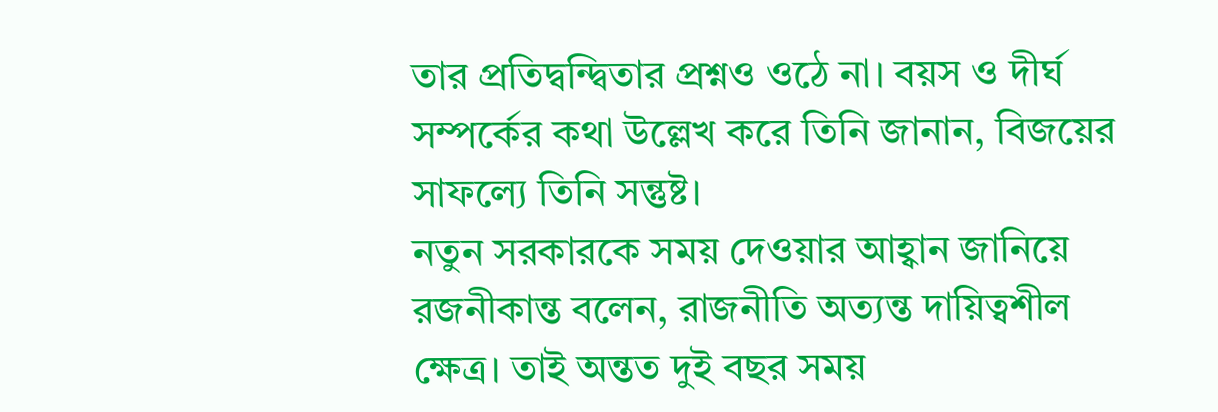তার প্রতিদ্বন্দ্বিতার প্রশ্নও ওঠে না। বয়স ও দীর্ঘ সম্পর্কের কথা উল্লেখ করে তিনি জানান, বিজয়ের সাফল্যে তিনি সন্তুষ্ট।
নতুন সরকারকে সময় দেওয়ার আহ্বান জানিয়ে রজনীকান্ত বলেন, রাজনীতি অত্যন্ত দায়িত্বশীল ক্ষেত্র। তাই অন্তত দুই বছর সময়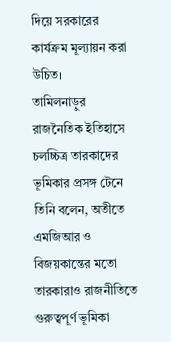দিয়ে সরকারের কার্যক্রম মূল্যায়ন করা উচিত।
তামিলনাড়ুর রাজনৈতিক ইতিহাসে চলচ্চিত্র তারকাদের ভূমিকার প্রসঙ্গ টেনে তিনি বলেন, অতীতে এমজিআর ও বিজয়কান্তের মতো তারকারাও রাজনীতিতে গুরুত্বপূর্ণ ভূমিকা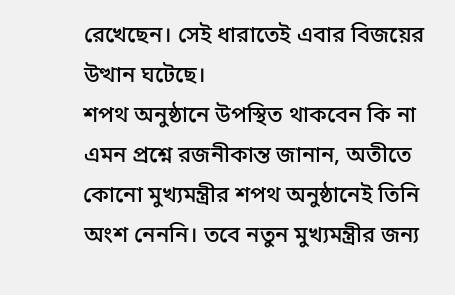রেখেছেন। সেই ধারাতেই এবার বিজয়ের উত্থান ঘটেছে।
শপথ অনুষ্ঠানে উপস্থিত থাকবেন কি না এমন প্রশ্নে রজনীকান্ত জানান, অতীতে কোনো মুখ্যমন্ত্রীর শপথ অনুষ্ঠানেই তিনি অংশ নেননি। তবে নতুন মুখ্যমন্ত্রীর জন্য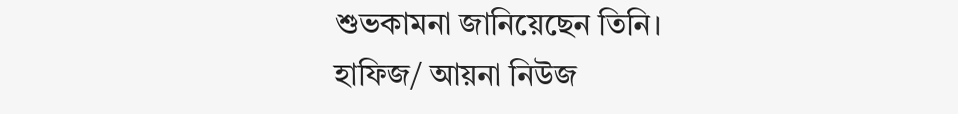শুভকামনা জানিয়েছেন তিনি।
হাফিজ/ আয়না নিউজ